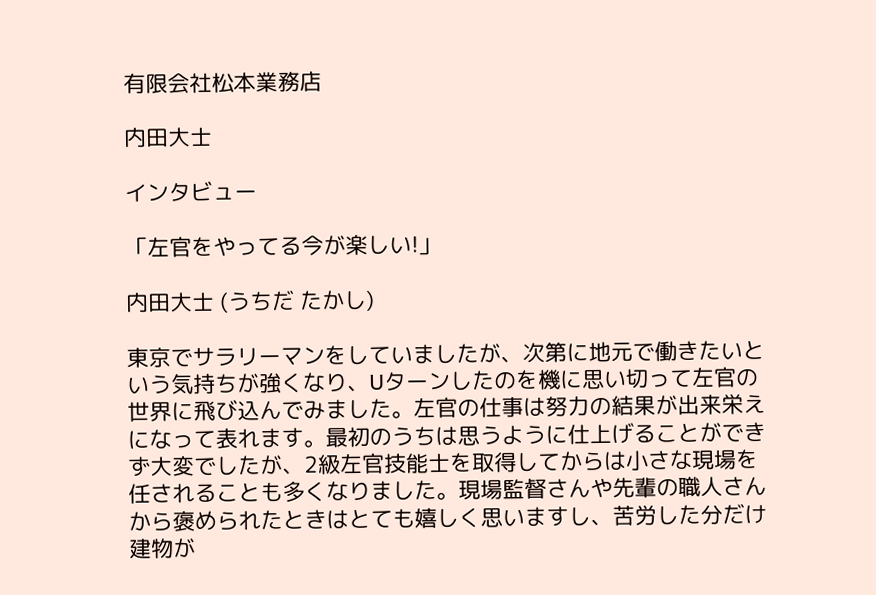有限会社松本業務店

内田大士

インタビュー

「左官をやってる今が楽しい!」

内田大士 (うちだ たかし)

東京でサラリーマンをしていましたが、次第に地元で働きたいという気持ちが強くなり、Uターンしたのを機に思い切って左官の世界に飛び込んでみました。左官の仕事は努力の結果が出来栄えになって表れます。最初のうちは思うように仕上げることができず大変でしたが、2級左官技能士を取得してからは小さな現場を任されることも多くなりました。現場監督さんや先輩の職人さんから褒められたときはとても嬉しく思いますし、苦労した分だけ建物が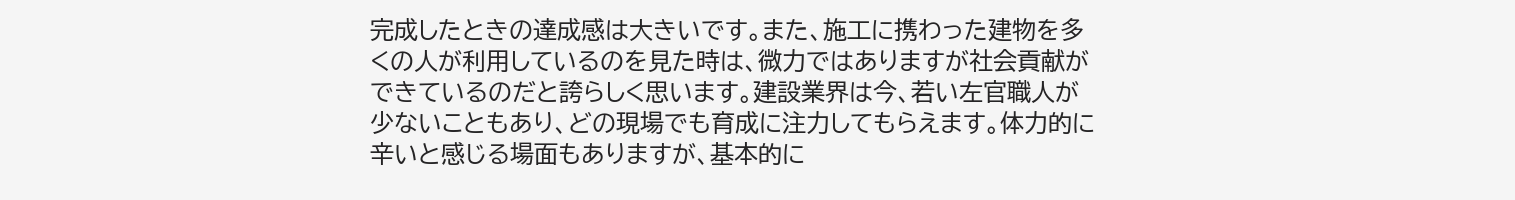完成したときの達成感は大きいです。また、施工に携わった建物を多くの人が利用しているのを見た時は、微力ではありますが社会貢献ができているのだと誇らしく思います。建設業界は今、若い左官職人が少ないこともあり、どの現場でも育成に注力してもらえます。体力的に辛いと感じる場面もありますが、基本的に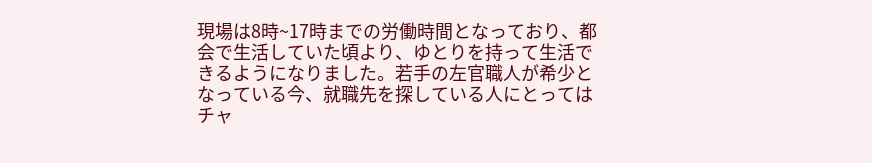現場は8時~17時までの労働時間となっており、都会で生活していた頃より、ゆとりを持って生活できるようになりました。若手の左官職人が希少となっている今、就職先を探している人にとってはチャ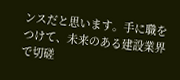ンスだと思います。手に職をつけて、未来のある建設業界で切磋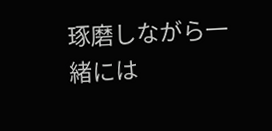琢磨しながら一緒には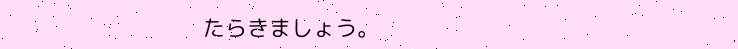たらきましょう。